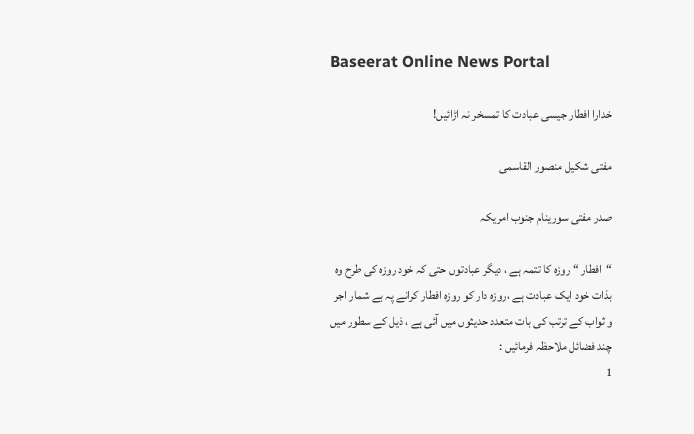Baseerat Online News Portal

خدارا افطار جیسی عبادت کا تمسخر نہ اڑائیں!

مفتی شکیل منصور القاسمی

صدر مفتی سورینام جنوب امریکہ

“افطار “ روزہ کا تتمہ ہے ، دیگر عبادتوں حتی کہ خود روزہ کی طرح وہ بذات خود ایک عبادت ہے ،روزہ دار کو روزہ افطار کرانے پہ بے شمار اجر و ثواب کے ترتب کی بات متعدد حدیثوں میں آئی ہے ، ذیل کے سطور میں چند فضائل ملاحظہ فرمائیں :
1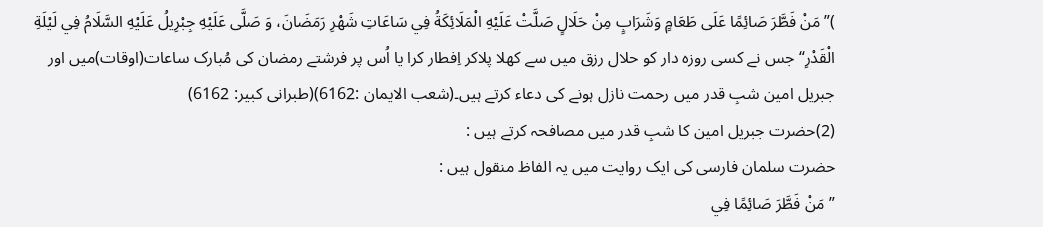)”مَنْ فَطَّرَ صَائِمًا عَلَى طَعَامٍ وَشَرَابٍ مِنْ حَلَالٍ صَلَّتْ عَلَيْهِ الْمَلَائِكَةُ فِي سَاعَاتِ شَهْرِ رَمَضَانَ، وَ صَلَّى عَلَيْهِ جِبْرِيلُ عَلَيْهِ السَّلَامُ فِي لَيْلَةِ الْقَدْرِ“ جس نے کسی روزہ دار کو حلال رزق میں سے کھلا پلاکر اِفطار کرا یا اُس پر فرشتے رمضان کی مُبارک ساعات(اوقات)میں اور جبریل امین شبِ قدر میں رحمت نازل ہونے کی دعاء کرتے ہیں۔(شعب الایمان :6162)(طبرانی کبیر: 6162)
(2)حضرت جبریل امین کا شبِ قدر میں مصافحہ کرتے ہیں :
حضرت سلمان فارسی کی ایک روایت میں یہ الفاظ منقول ہیں :
”مَنْ فَطَّرَ صَائِمًا فِي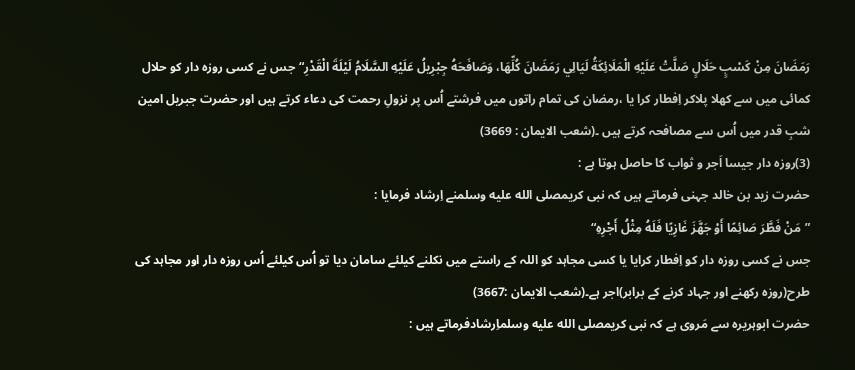رَمَضَانَ مِنْ كَسْبٍ حَلَالٍ صَلَّتْ عَلَيْهِ الْمَلَائِكَةُ لَيَالِي رَمَضَانَ كُلِّهَا، وَصَافَحَهُ جِبْرِيلُ عَلَيْهِ السَّلَامُ لَيْلَةَ الْقَدْرِ“جس نے کسی روزہ دار کو حلال کمائی میں سے کھلا پلاکر اِفطار کرا یا ،رمضان کی تمام راتوں میں فرشتے اُس پر نزولِ رحمت کی دعاء کرتے ہیں اور حضرت جبریل امین شبِ قدر میں اُس سے مصافحہ کرتے ہیں ۔(شعب الایمان : 3669)
(3)روزہ دار جیسا اَجر و ثواب کا حاصل ہوتا ہے :
حضرت زید بن خالد جہنی فرماتے ہیں کہ نبی کریمصلى الله عليه وسلمنے اِرشاد فرمایا :
”مَنْ فَطَّرَ صَائِمًا أَوْ جَهَّزَ غَازِيًا فَلَهُ مِثْلُ أَجْرِهِ“
جس نے کسی روزہ دار کو اِفطار کرایا یا کسی مجاہد کو اللہ کے راستے میں نکلنے کیلئے سامان دیا تو اُس کیلئے اُس روزہ دار اور مجاہد کی طرح(روزہ رکھنے اور جہاد کرنے کے برابر)اجر ہے۔(شعب الایمان :3667)
حضرت ابوہریرہ سے مَروی ہے کہ نبی کریمصلى الله عليه وسلماِرشادفرماتے ہیں :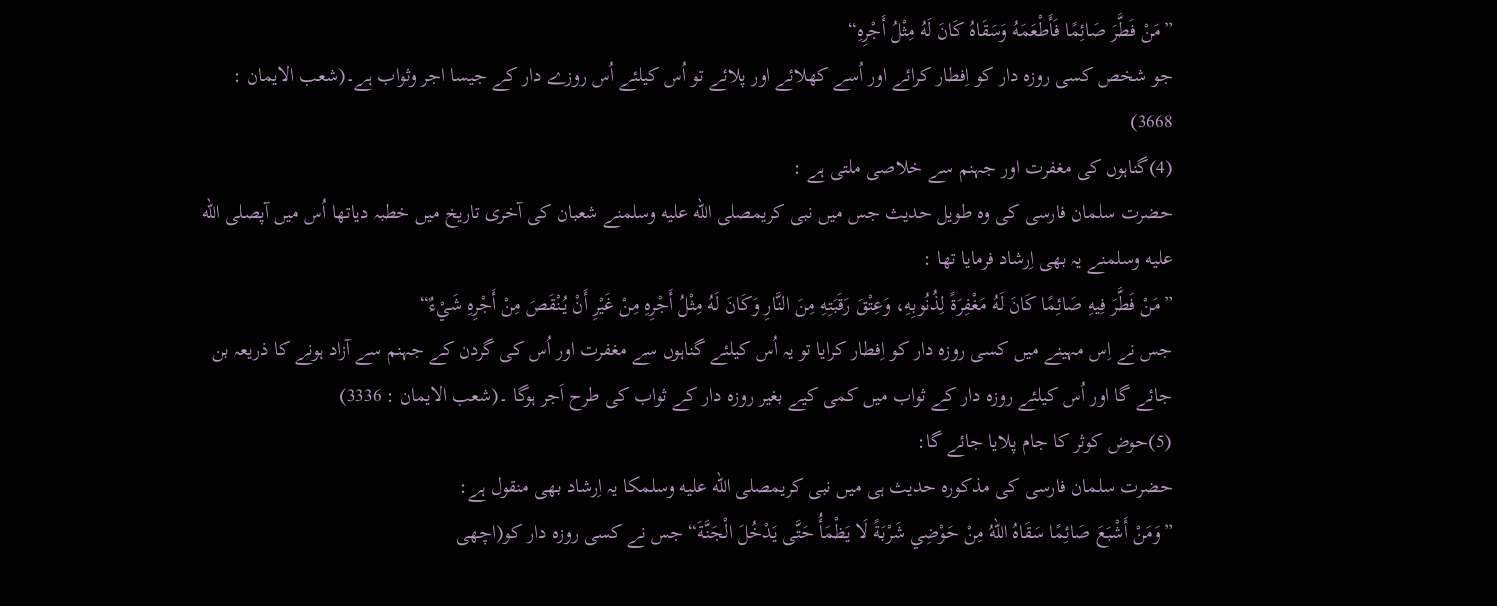”مَنْ فَطَّرَ صَائِمًا فَأَطْعَمَهُ وَسَقَاهُ كَانَ لَهُ مِثْلُ أَجْرِهِ“
جو شخص کسی روزہ دار کو اِفطار کرائے اور اُسے کھلائے اور پلائے تو اُس کیلئے اُس روزے دار کے جیسا اجر وثواب ہے۔(شعب الایمان : 3668)
(4)گناہوں کی مغفرت اور جہنم سے خلاصی ملتی ہے :
حضرت سلمان فارسی کی وہ طویل حدیث جس میں نبی کریمصلى الله عليه وسلمنے شعبان کی آخری تاریخ میں خطبہ دیاتھا اُس میں آپصلى الله عليه وسلمنے یہ بھی اِرشاد فرمایا تھا :
”مَنْ فَطَّرَ فِيهِ صَائِمًا كَانَ لَهُ مَغْفِرَةً لِذُنُوبِهِ، وَعِتْقَ رَقَبَتِهِ مِنَ النَّارِ وَكَانَ لَهُ مِثْلُ أَجْرِهِ مِنْ غَيْرِ أَنْ يُنْقَصَ مِنْ أَجْرِهِ شَيْءٌ“
جس نے اِس مہینے میں کسی روزہ دار کو اِفطار کرایا تو یہ اُس کیلئے گناہوں سے مغفرت اور اُس کی گردن کے جہنم سے آزاد ہونے کا ذریعہ بن جائے گا اور اُس کیلئے روزہ دار کے ثواب میں کمی کیے بغیر روزہ دار کے ثواب کی طرح اَجر ہوگا ۔(شعب الایمان : 3336)
(5)حوض کوثر کا جام پلایا جائے گا:
حضرت سلمان فارسی کی مذکورہ حدیث ہی میں نبی کریمصلى الله عليه وسلمکا یہ اِرشاد بھی منقول ہے:
”وَمَنْ أَشْبَعَ صَائِمًا سَقَاهُ اللهُ مِنْ حَوْضِي شَرْبَةً لَا يَظْمَأُ حَتَّى يَدْخُلَ الْجَنَّةَ“ جس نے کسی روزہ دار کو(اچھی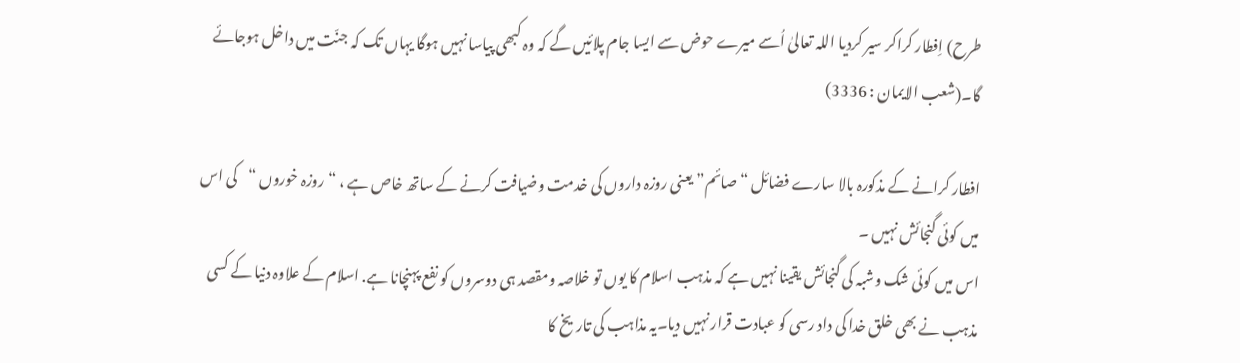طرح) اِفطار کراکر سیر کردیا اللہ تعالیٰ اُسے میرے حوض سے ایسا جام پلائیں گے کہ وہ کبھی پیاسا نہیں ہوگا یہاں تک کہ جنّت میں داخل ہوجائے گا۔(شعب الایمان : 3336)

افطار کرانے کے مذکورہ بالا سارے فضائل “صائم” یعنی روزہ داروں کی خدمت وضیافت کرنے کے ساتھ خاص ہے ، “روزہ خوروں “کی اس میں کوئی گنجائش نہیں ۔
اس میں کوئی شک وشبہ کی گنجائش یقینا نہیں ہے کہ مذہب اسلام کا یوں تو خلاصہ ومقصد ہی دوسروں کو نفع پہنچانا ہے. اسلام کے علاوہ دنیا کے کسی مذہب نے بھی خلق خدا کی داد رسی کو عبادت قرار نہیں دیا۔یہ مذاہب کی تاریخ کا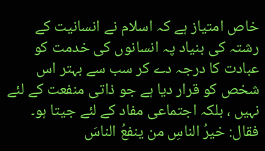خاص امتیاز ہے کہ اسلام نے انسانیت کے رشتہ کی بنیاد پہ انسانوں کی خدمت کو عبادت کا درجہ دے کر سب سے بہتر اس شخص کو قرار دیا ہے جو ذاتی منفعت کے لئے نہیں ، بلکہ اجتماعی مفاد کے لئے جیتا ہو۔
فقال: خيرُ الناسِ من ينفعُ الناسَ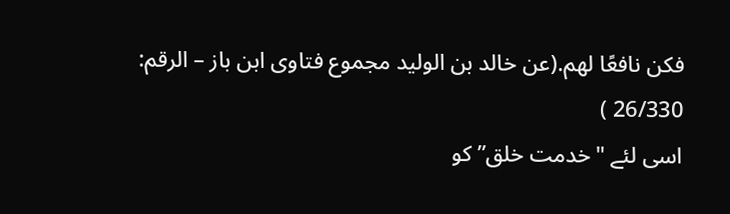فكن نافعًا لهم.(عن خالد بن الوليد مجموع فتاوى ابن باز – الرقم: 26/330 )
اسی لئے "خدمت خلق” کو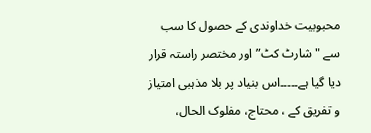محبوبیت خداوندی کے حصول کا سب سے "شارٹ کٹ” اور مختصر راستہ قرار دیا گیا ہے۔۔۔۔۔اس بنیاد پر بلا مذہبی امتیاز و تفریق کے ، محتاج، مفلوک الحال،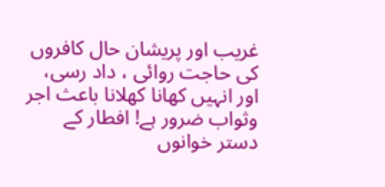غریب اور پریشان حال کافروں کی حاجت روائی ، داد رسی، اور انہیں کھانا کھلانا باعث اجر وثواب ضرور ہے! افطار کے دستر خوانوں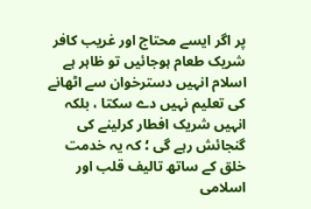پر اگر ایسے محتاج اور غریب کافر شریک طعام ہوجائیں تو ظاہر ہے اسلام انہیں دسترخوان سے اٹھانے کی تعلیم نہیں دے سکتا ، بلکہ انہیں شریک افطار کرلینے کی گنجائش رہے گی ؛ کہ یہ خدمت خلق کے ساتھ تالیف قلب اور اسلامی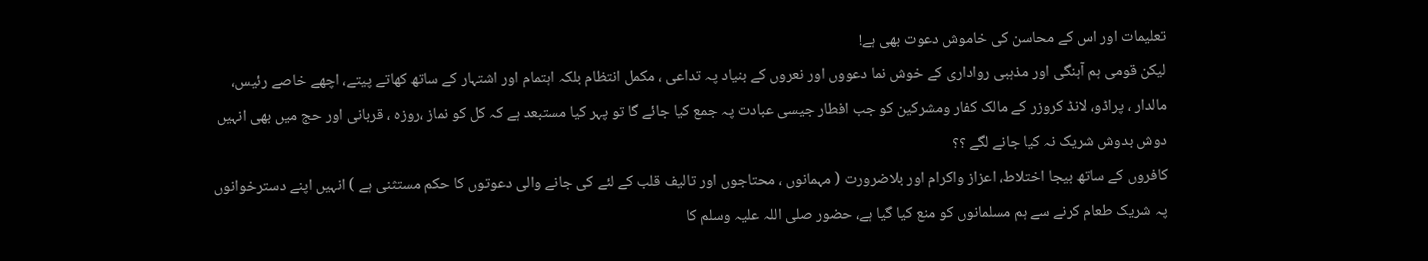تعلیمات اور اس کے محاسن کی خاموش دعوت بھی ہے!
لیکن قومی ہم آہنگی اور مذہبی رواداری کے خوش نما دعووں اور نعروں کے بنیاد پہ تداعی ، مکمل انتظام بلکہ اہتمام اور اشتہار کے ساتھ کھاتے پیتے، اچھے خاصے رئیس، مالدار ، پراڈو، لانڈ کروزر کے مالک کفار ومشرکین کو جب افطار جیسی عبادت پہ جمع کیا جائے گا تو پہر کیا مستبعد ہے کہ کل کو نماز ،روزہ ، قربانی اور حج میں بھی انہیں دوش بدوش شریک نہ کیا جانے لگے ؟؟
کافروں کے ساتھ بیجا اختلاط، اعزاز واکرام اور بلاضرورت ( مہمانوں ، محتاجوں اور تالیف قلب کے لئے کی جانے والی دعوتوں کا حکم مستثنی ہے ) انہیں اپنے دسترخوانوں پہ شریک طعام کرنے سے ہم مسلمانوں کو منع کیا گیا ہے، حضور صلی اللہ علیہ وسلم کا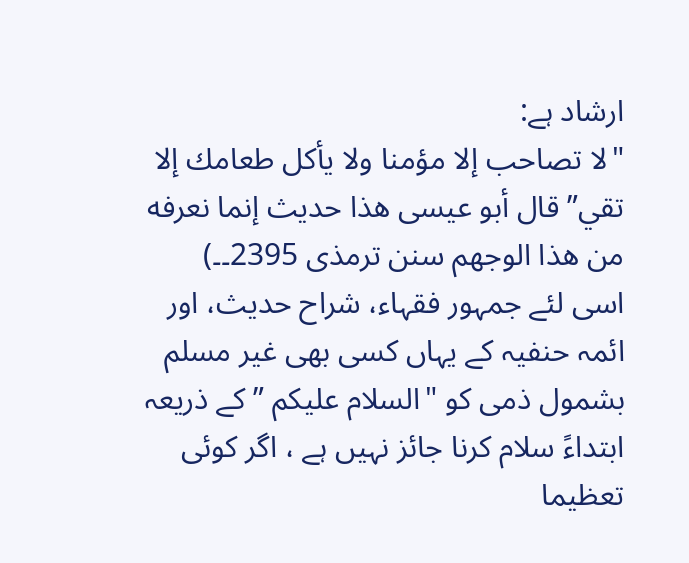ارشاد ہے:
"لا تصاحب إلا مؤمنا ولا يأكل طعامك إلا تقي” قال أبو عيسى هذا حديث إنما نعرفه من هذا الوجهم سنن ترمذی 2395۔۔)
اسی لئے جمہور فقہاء، شراح حدیث، اور ائمہ حنفیہ کے یہاں کسی بھی غیر مسلم بشمول ذمی کو "السلام علیکم ” کے ذریعہ ابتداءً سلام کرنا جائز نہیں ہے ، اگر کوئی تعظیما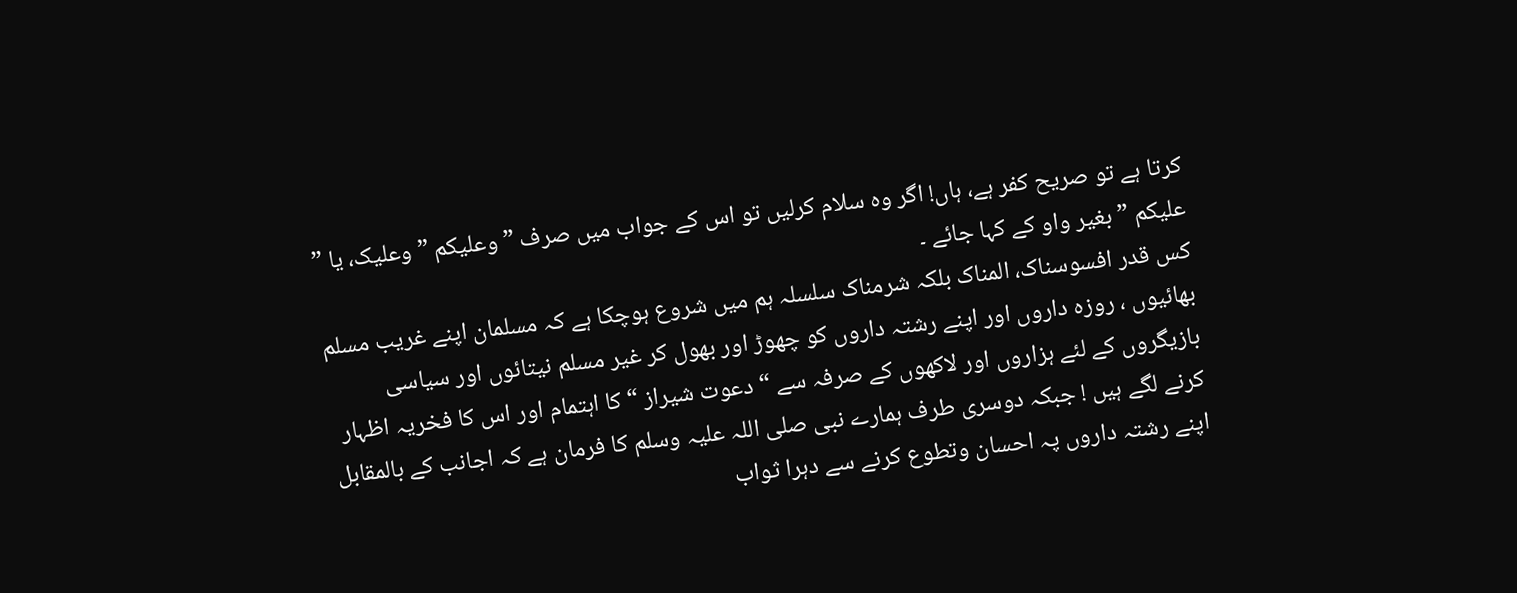کرتا ہے تو صریح کفر ہے، ہاں! اگر وہ سلام کرلیں تو اس کے جواب میں صرف ” وعلیکم ” وعلیک، یا ” علیکم ” بغیر واو کے کہا جائے ۔
کس قدر افسوسناک، المناک بلکہ شرمناک سلسلہ ہم میں شروع ہوچکا ہے کہ مسلمان اپنے غریب مسلم بھائیوں ، روزہ داروں اور اپنے رشتہ داروں کو چھوڑ اور بھول کر غیر مسلم نیتائوں اور سیاسی بازیگروں کے لئے ہزاروں اور لاکھوں کے صرفہ سے “دعوت شیراز “ کا اہتمام اور اس کا فخریہ اظہار کرنے لگے ہیں ! جبکہ دوسری طرف ہمارے نبی صلی اللہ علیہ وسلم کا فرمان ہے کہ اجانب کے بالمقابل اپنے رشتہ داروں پہ احسان وتطوع کرنے سے دہرا ثواب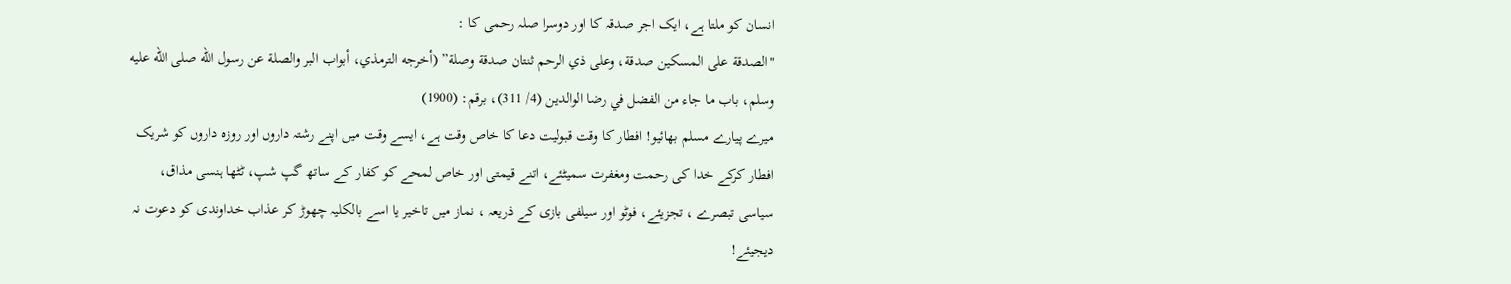انسان کو ملتا ہے، ایک اجر صدقہ کا اور دوسرا صلہ رحمی کا :
"الصدقة على المسكين صدقة، وعلى ذي الرحم ثنتان صدقة وصلة” (أخرجه الترمذي، أبواب البر والصلة عن رسول الله صلى الله عليه وسلم، باب ما جاء من الفضل في رضا الوالدين (4/ 311)، برقم: (1900)
میرے پیارے مسلم بھائیو! افطار کا وقت قبولیت دعا کا خاص وقت ہے، ایسے وقت میں اپنے رشتہ داروں اور روزہ داروں کو شریک افطار کرکے خدا کی رحمت ومغفرت سمیٹئے، اتنے قیمتی اور خاص لمحے کو کفار کے ساتھ گپ شپ، ٹٹھا ہنسی مذاق، سیاسی تبصرے ، تجزیئے، فوٹو اور سیلفی بازی کے ذریعہ ، نماز میں تاخیر یا اسے بالکلیہ چھوڑ کر عذاب خداوندی کو دعوت نہ دیجیئے!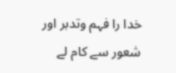خدا را فہم وتدبر اور شعور سے کام لے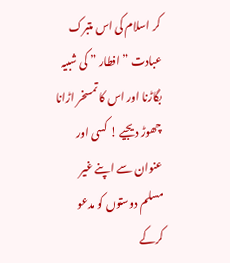کر اسلام کی اس متبرک عبادت ” افطار ” کی شبیہ بگاڑنا اور اس کا تمسخر اڑانا چھوڑ دیجیے ! کسی اور عنوان سے اپنے غیر مسلم دوستوں کو مدعو کرکے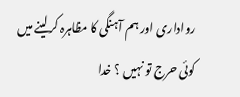رواداری اور ہم آہنگی کا مظاہرہ کرلینے میں کوئی حرج تو نہیں ؟ خدا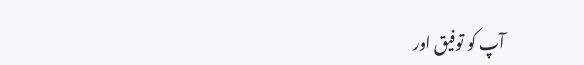آپ کو توفیق اور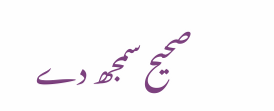صحیح سمجھ دے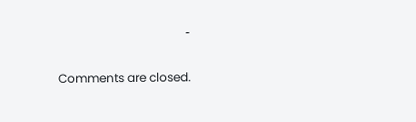۔

Comments are closed.